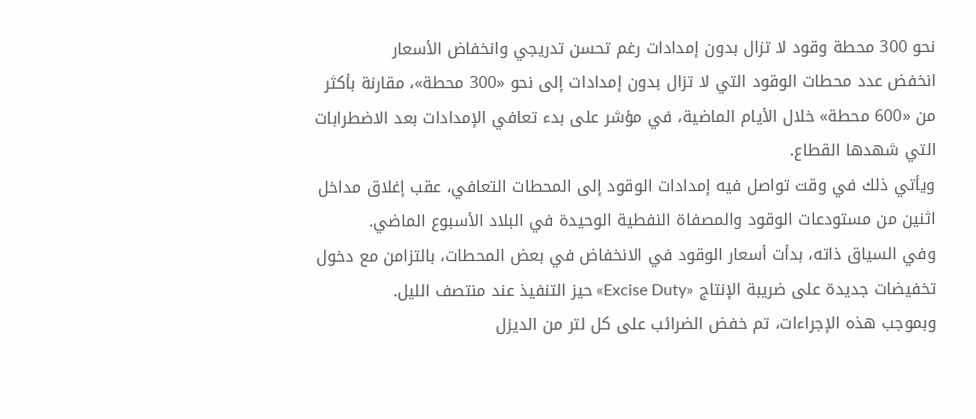نحو 300 محطة وقود لا تزال بدون إمدادات رغم تحسن تدريجي وانخفاض الأسعار
انخفض عدد محطات الوقود التي لا تزال بدون إمدادات إلى نحو «300 محطة»، مقارنة بأكثر من «600 محطة» خلال الأيام الماضية، في مؤشر على بدء تعافي الإمدادات بعد الاضطرابات التي شهدها القطاع.
ويأتي ذلك في وقت تواصل فيه إمدادات الوقود إلى المحطات التعافي، عقب إغلاق مداخل اثنين من مستودعات الوقود والمصفاة النفطية الوحيدة في البلاد الأسبوع الماضي.
وفي السياق ذاته، بدأت أسعار الوقود في الانخفاض في بعض المحطات، بالتزامن مع دخول تخفيضات جديدة على ضريبة الإنتاج «Excise Duty» حيز التنفيذ عند منتصف الليل.
وبموجب هذه الإجراءات، تم خفض الضرائب على كل لتر من الديزل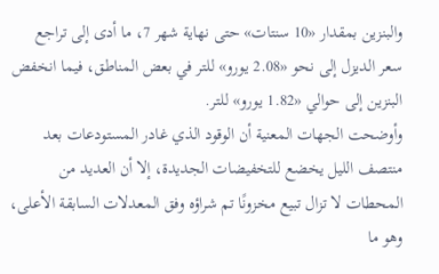والبنزين بمقدار «10 سنتات» حتى نهاية شهر 7، ما أدى إلى تراجع سعر الديزل إلى نحو «2.08 يورو» للتر في بعض المناطق، فيما انخفض البنزين إلى حوالي «1.82 يورو» للتر.
وأوضحت الجهات المعنية أن الوقود الذي غادر المستودعات بعد منتصف الليل يخضع للتخفيضات الجديدة، إلا أن العديد من المحطات لا تزال تبيع مخزونًا تم شراؤه وفق المعدلات السابقة الأعلى، وهو ما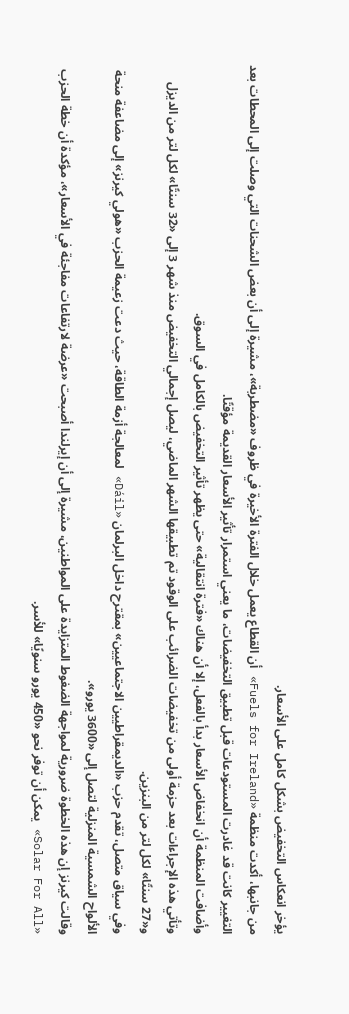يؤخر انعكاس التخفيض بشكل كامل على الأسعار.
من جانبها، أكدت منظمة «Fuels for Ireland» أن القطاع يعمل خلال الفترة الأخيرة في ظروف «مضطربة»، مشيرة إلى أن بعض الشحنات التي وصلت إلى المحطات بعد التغيير كانت قد غادرت المستودعات قبل تطبيق التخفيضات، ما يعني استمرار تأثير الأسعار القديمة مؤقتًا.
وأضافت المنظمة أن انخفاض الأسعار بدأ بالفعل، إلا أن هناك «فترة انتقالية» حتى يظهر تأثير التخفيض بالكامل في السوق.
وتأتي هذه الإجراءات بعد حزمة أولى من تخفيضات الضرائب على الوقود تم تطبيقها الشهر الماضي، ليصل إجمالي التخفيض منذ شهر 3 إلى «32 سنتًا» لكل لتر من الديزل و«27 سنتًا» لكل لتر من البنزين.
وفي سياق متصل، تقدم حزب «الديمقراطيين الاجتماعيين» بمقترح داخل البرلمان «Dáil» لمعالجة أزمة الطاقة، حيث دعت زعيمة الحزب «هولي كيرنز» إلى مضاعفة منحة الألواح الشمسية المنزلية لتصل إلى «3600 يورو».
وقالت كيرنز إن هذه الخطوة ضرورية لمواجهة الضغوط المتزايدة على المواطنين، مشيرة إلى أن إيرلندا أصبحت «عرضة لارتفاعات مفاجئة في الأسعار»، مؤكدة أن خطة الحزب «Solar For All» يمكن أن توفر نحو «450 يورو سنويًا» للأسر.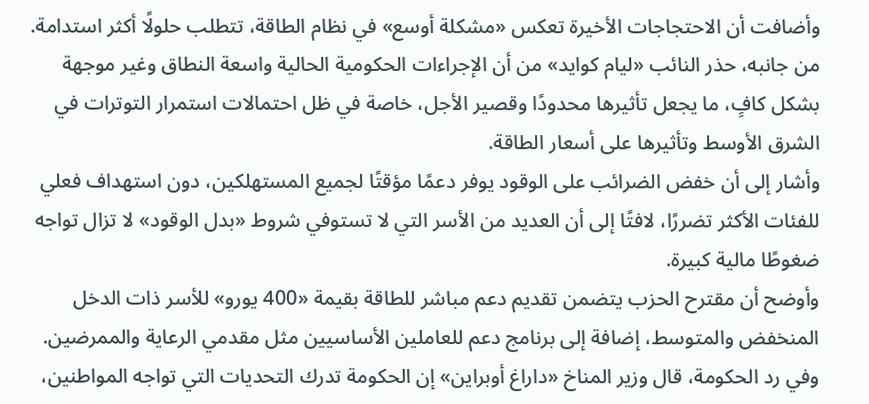وأضافت أن الاحتجاجات الأخيرة تعكس «مشكلة أوسع» في نظام الطاقة، تتطلب حلولًا أكثر استدامة.
من جانبه، حذر النائب «ليام كوايد» من أن الإجراءات الحكومية الحالية واسعة النطاق وغير موجهة بشكل كافٍ، ما يجعل تأثيرها محدودًا وقصير الأجل، خاصة في ظل احتمالات استمرار التوترات في الشرق الأوسط وتأثيرها على أسعار الطاقة.
وأشار إلى أن خفض الضرائب على الوقود يوفر دعمًا مؤقتًا لجميع المستهلكين، دون استهداف فعلي للفئات الأكثر تضررًا، لافتًا إلى أن العديد من الأسر التي لا تستوفي شروط «بدل الوقود» لا تزال تواجه ضغوطًا مالية كبيرة.
وأوضح أن مقترح الحزب يتضمن تقديم دعم مباشر للطاقة بقيمة «400 يورو» للأسر ذات الدخل المنخفض والمتوسط، إضافة إلى برنامج دعم للعاملين الأساسيين مثل مقدمي الرعاية والممرضين.
وفي رد الحكومة، قال وزير المناخ «داراغ أوبراين» إن الحكومة تدرك التحديات التي تواجه المواطنين،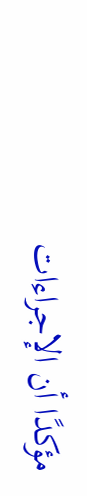مؤكدًا أن الإجراءات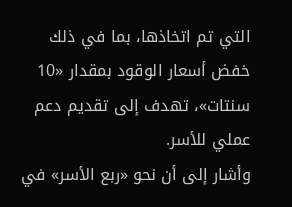التي تم اتخاذها، بما في ذلك خفض أسعار الوقود بمقدار «10 سنتات»، تهدف إلى تقديم دعم عملي للأسر.
وأشار إلى أن نحو «ربع الأسر» في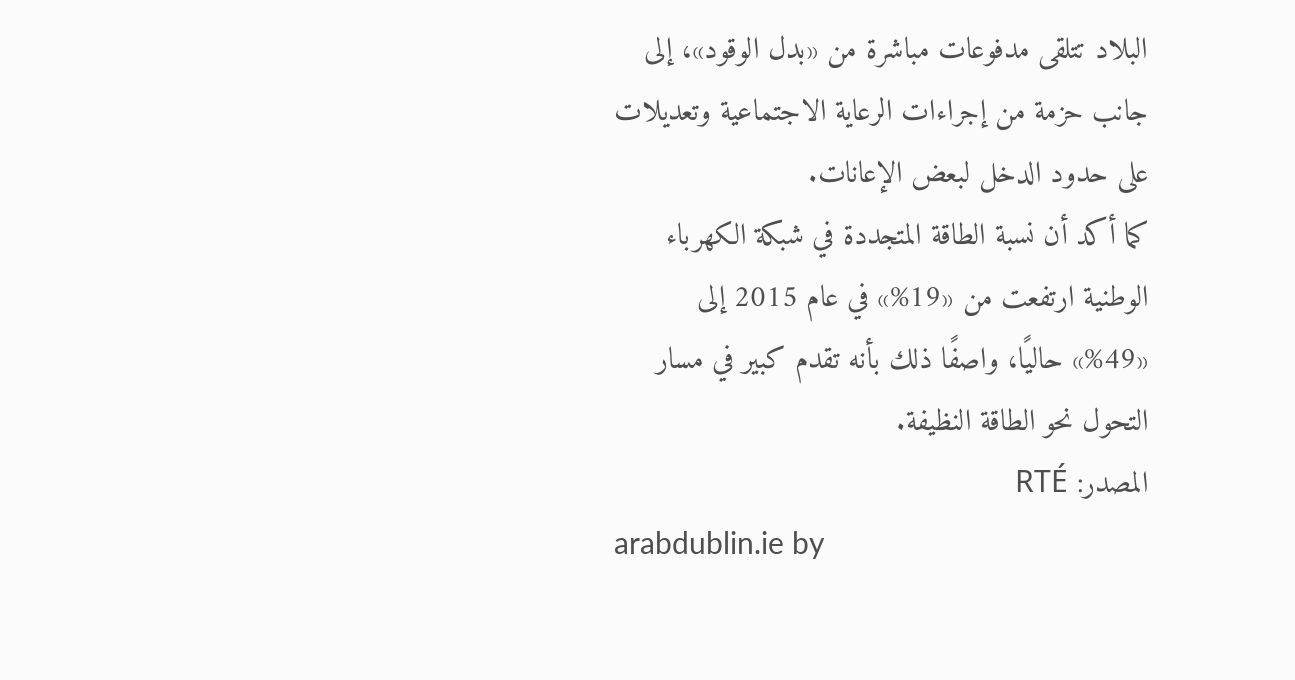البلاد تتلقى مدفوعات مباشرة من «بدل الوقود»، إلى جانب حزمة من إجراءات الرعاية الاجتماعية وتعديلات على حدود الدخل لبعض الإعانات.
كما أكد أن نسبة الطاقة المتجددة في شبكة الكهرباء الوطنية ارتفعت من «19%» في عام 2015 إلى «49%» حاليًا، واصفًا ذلك بأنه تقدم كبير في مسار التحول نحو الطاقة النظيفة.
المصدر: RTÉ
arabdublin.ie by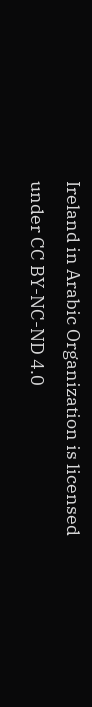Ireland in Arabic Organization is licensed under CC BY-NC-ND 4.0